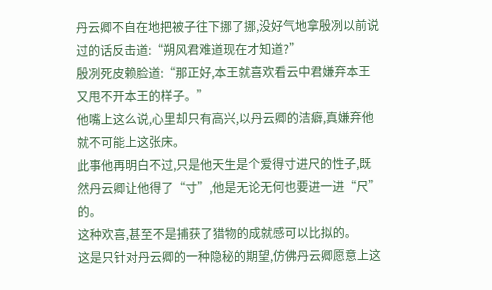丹云卿不自在地把被子往下挪了挪,没好气地拿殷冽以前说过的话反击道:“朔风君难道现在才知道?”
殷冽死皮赖脸道:“那正好,本王就喜欢看云中君嫌弃本王又甩不开本王的样子。”
他嘴上这么说,心里却只有高兴,以丹云卿的洁癖,真嫌弃他就不可能上这张床。
此事他再明白不过,只是他天生是个爱得寸进尺的性子,既然丹云卿让他得了“寸”,他是无论无何也要进一进“尺”的。
这种欢喜,甚至不是捕获了猎物的成就感可以比拟的。
这是只针对丹云卿的一种隐秘的期望,仿佛丹云卿愿意上这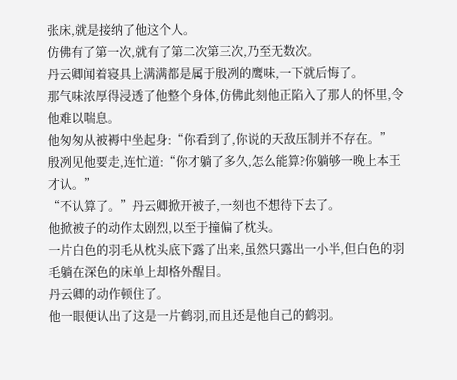张床,就是接纳了他这个人。
仿佛有了第一次,就有了第二次第三次,乃至无数次。
丹云卿闻着寝具上满满都是属于殷冽的鹰味,一下就后悔了。
那气味浓厚得浸透了他整个身体,仿佛此刻他正陷入了那人的怀里,令他难以喘息。
他匆匆从被褥中坐起身:“你看到了,你说的天敌压制并不存在。”
殷冽见他要走,连忙道:“你才躺了多久,怎么能算?你躺够一晚上本王才认。”
“不认算了。”丹云卿掀开被子,一刻也不想待下去了。
他掀被子的动作太剧烈,以至于撞偏了枕头。
一片白色的羽毛从枕头底下露了出来,虽然只露出一小半,但白色的羽毛躺在深色的床单上却格外醒目。
丹云卿的动作顿住了。
他一眼便认出了这是一片鹤羽,而且还是他自己的鹤羽。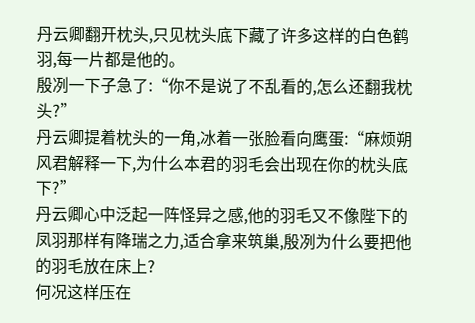丹云卿翻开枕头,只见枕头底下藏了许多这样的白色鹤羽,每一片都是他的。
殷冽一下子急了:“你不是说了不乱看的,怎么还翻我枕头?”
丹云卿提着枕头的一角,冰着一张脸看向鹰蛋:“麻烦朔风君解释一下,为什么本君的羽毛会出现在你的枕头底下?”
丹云卿心中泛起一阵怪异之感,他的羽毛又不像陛下的凤羽那样有降瑞之力,适合拿来筑巢,殷冽为什么要把他的羽毛放在床上?
何况这样压在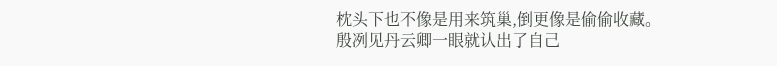枕头下也不像是用来筑巢,倒更像是偷偷收藏。
殷冽见丹云卿一眼就认出了自己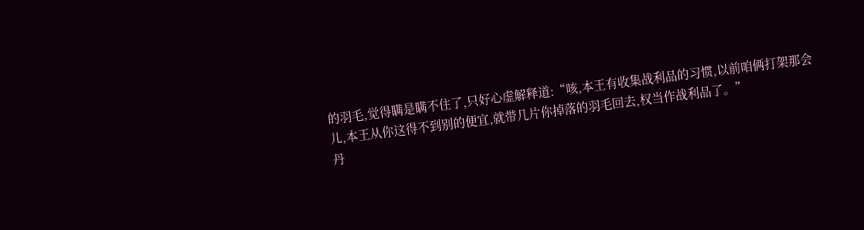的羽毛,觉得瞒是瞒不住了,只好心虚解释道:“咳,本王有收集战利品的习惯,以前咱俩打架那会儿,本王从你这得不到别的便宜,就带几片你掉落的羽毛回去,权当作战利品了。”
丹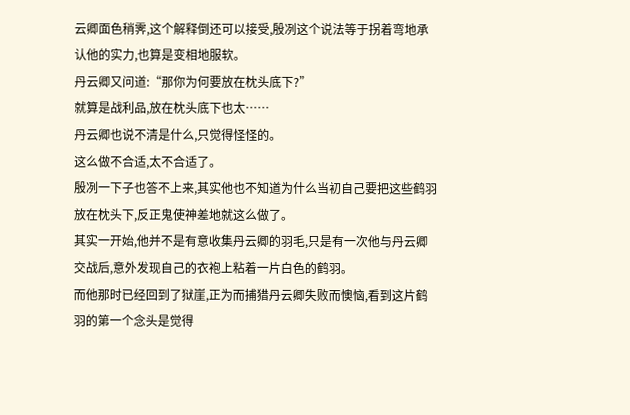云卿面色稍霁,这个解释倒还可以接受,殷冽这个说法等于拐着弯地承认他的实力,也算是变相地服软。
丹云卿又问道:“那你为何要放在枕头底下?”
就算是战利品,放在枕头底下也太……
丹云卿也说不清是什么,只觉得怪怪的。
这么做不合适,太不合适了。
殷冽一下子也答不上来,其实他也不知道为什么当初自己要把这些鹤羽放在枕头下,反正鬼使神差地就这么做了。
其实一开始,他并不是有意收集丹云卿的羽毛,只是有一次他与丹云卿交战后,意外发现自己的衣袍上粘着一片白色的鹤羽。
而他那时已经回到了狱崖,正为而捕猎丹云卿失败而懊恼,看到这片鹤羽的第一个念头是觉得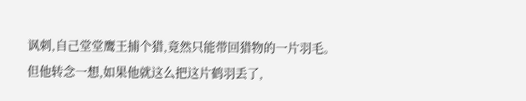讽刺,自己堂堂鹰王捕个猎,竟然只能带回猎物的一片羽毛。
但他转念一想,如果他就这么把这片鹤羽丢了,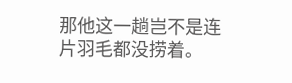那他这一趟岂不是连片羽毛都没捞着。